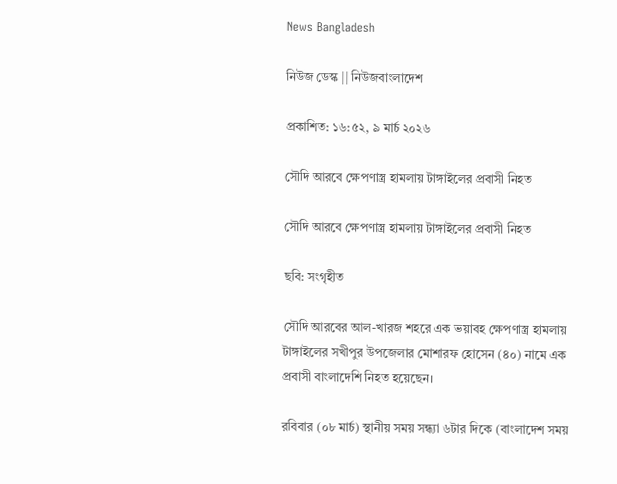News Bangladesh

নিউজ ডেস্ক || নিউজবাংলাদেশ

প্রকাশিত: ১৬:৫২, ৯ মার্চ ২০২৬

সৌদি আরবে ক্ষেপণাস্ত্র হামলায় টাঙ্গাইলের প্রবাসী নিহত

সৌদি আরবে ক্ষেপণাস্ত্র হামলায় টাঙ্গাইলের প্রবাসী নিহত

ছবি: সংগৃহীত

সৌদি আরবের আল-খারজ শহরে এক ভয়াবহ ক্ষেপণাস্ত্র হামলায় টাঙ্গাইলের সখীপুর উপজেলার মোশারফ হোসেন (৪০) নামে এক প্রবাসী বাংলাদেশি নিহত হয়েছেন।

রবিবার (০৮ মার্চ) স্থানীয় সময় সন্ধ্যা ৬টার দিকে (বাংলাদেশ সময়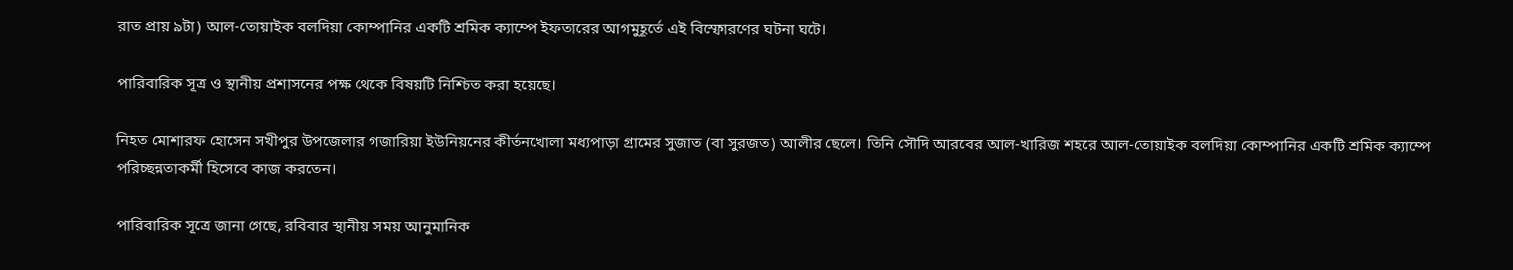রাত প্রায় ৯টা) আল-তোয়াইক বলদিয়া কোম্পানির একটি শ্রমিক ক্যাম্পে ইফতারের আগমুহূর্তে এই বিস্ফোরণের ঘটনা ঘটে।

পারিবারিক সূত্র ও স্থানীয় প্রশাসনের পক্ষ থেকে বিষয়টি নিশ্চিত করা হয়েছে।

নিহত মোশারফ হোসেন সখীপুর উপজেলার গজারিয়া ইউনিয়নের কীর্তনখোলা মধ্যপাড়া গ্রামের সুজাত (বা সুরজত) আলীর ছেলে। তিনি সৌদি আরবের আল-খারিজ শহরে আল-তোয়াইক বলদিয়া কোম্পানির একটি শ্রমিক ক্যাম্পে পরিচ্ছন্নতাকর্মী হিসেবে কাজ করতেন।

পারিবারিক সূত্রে জানা গেছে, রবিবার স্থানীয় সময় আনুমানিক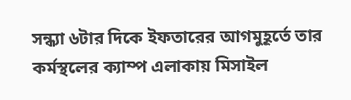সন্ধ্যা ৬টার দিকে ইফতারের আগমুহূর্তে তার কর্মস্থলের ক্যাম্প এলাকায় মিসাইল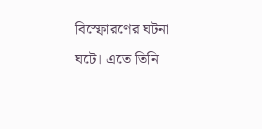বিস্ফোরণের ঘটনা ঘটে। এতে তিনি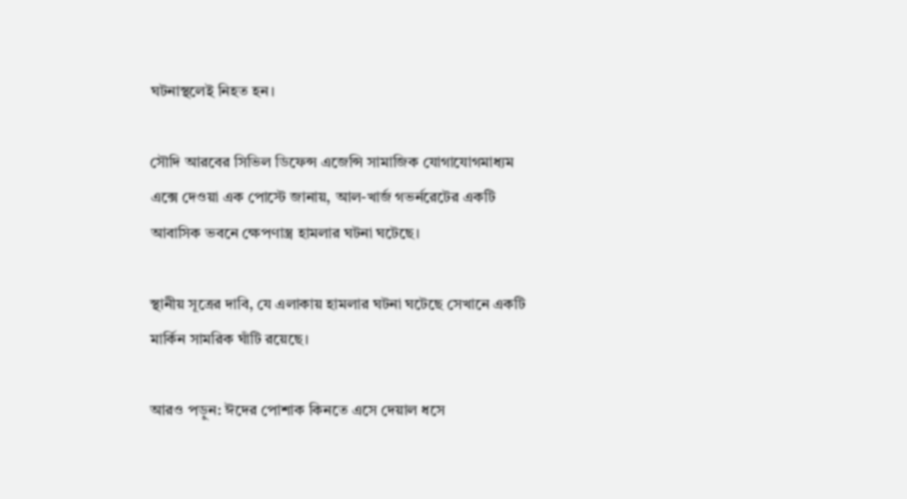ঘটনাস্থলেই নিহত হন।

সৌদি আরবের সিভিল ডিফেন্স এজেন্সি সামাজিক যোগাযোগমাধ্যম এক্সে দেওয়া এক পোস্টে জানায়, আল-খার্জ গভর্নরেটের একটি আবাসিক ভবনে ক্ষেপণাস্ত্র হামলার ঘটনা ঘটেছে।

স্থানীয় সূত্রের দাবি, যে এলাকায় হামলার ঘটনা ঘটেছে সেখানে একটি মার্কিন সামরিক ঘাঁটি রয়েছে।

আরও পড়ুন: ঈদের পোশাক কিনতে এসে দেয়াল ধসে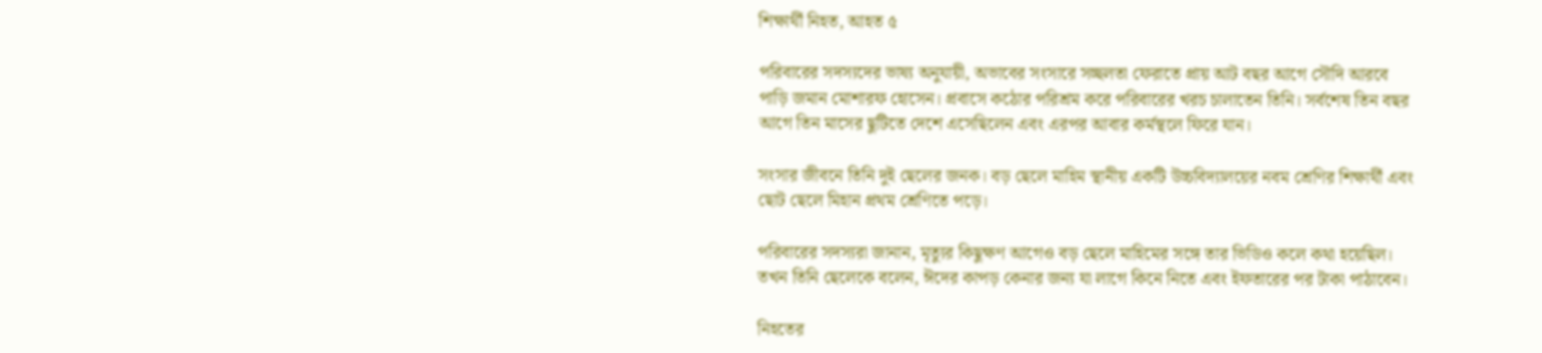শিক্ষার্থী নিহত, আহত ৫

পরিবারের সদস্যদের ভাষ্য অনুযায়ী, অভাবের সংসারে সচ্ছলতা ফেরাতে প্রায় আট বছর আগে সৌদি আরবে পাড়ি জমান মোশারফ হোসেন। প্রবাসে কঠোর পরিশ্রম করে পরিবারের খরচ চালাতেন তিনি। সর্বশেষ তিন বছর আগে তিন মাসের ছুটিতে দেশে এসেছিলেন এবং এরপর আবার কর্মস্থলে ফিরে যান।

সংসার জীবনে তিনি দুই ছেলের জনক। বড় ছেলে মাহিম স্থানীয় একটি উচ্চবিদ্যালয়ের নবম শ্রেণির শিক্ষার্থী এবং ছোট ছেলে মিহান প্রথম শ্রেণিতে পড়ে।

পরিবারের সদস্যরা জানান, মৃত্যুর কিছুক্ষণ আগেও বড় ছেলে মাহিমের সঙ্গে তার ভিডিও কলে কথা হয়েছিল। তখন তিনি ছেলেকে বলেন, ঈদের কাপড় কেনার জন্য যা লাগে কিনে নিতে এবং ইফতারের পর টাকা পাঠাবেন।

নিহতের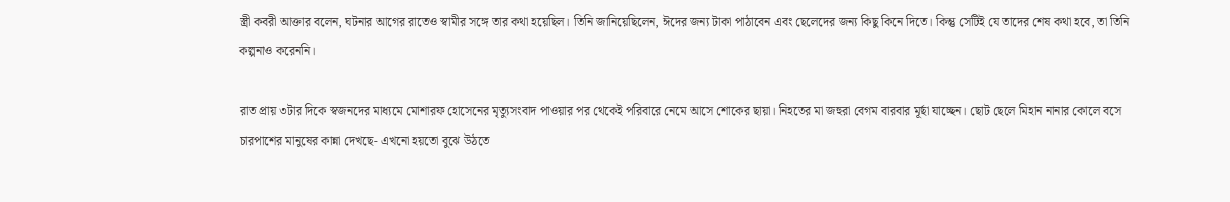স্ত্রী কবরী আক্তার বলেন, ঘটনার আগের রাতেও স্বামীর সঙ্গে তার কথা হয়েছিল। তিনি জানিয়েছিলেন, ঈদের জন্য টাকা পাঠাবেন এবং ছেলেদের জন্য কিছু কিনে দিতে। কিন্তু সেটিই যে তাদের শেষ কথা হবে, তা তিনি কল্পনাও করেননি।

রাত প্রায় ৩টার দিকে স্বজনদের মাধ্যমে মোশারফ হোসেনের মৃত্যুসংবাদ পাওয়ার পর থেকেই পরিবারে নেমে আসে শোকের ছায়া। নিহতের মা জহুরা বেগম বারবার মূর্ছা যাচ্ছেন। ছোট ছেলে মিহান নানার কোলে বসে চারপাশের মানুষের কান্না দেখছে- এখনো হয়তো বুঝে উঠতে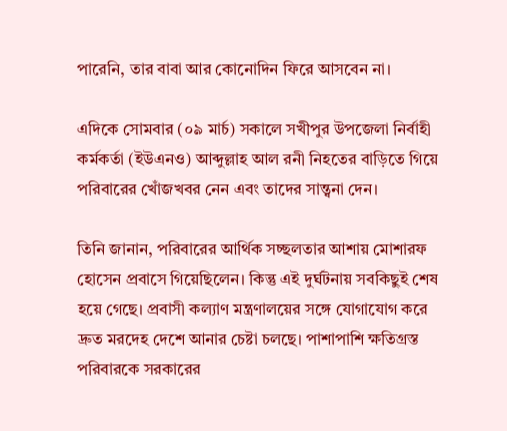পারেনি, তার বাবা আর কোনোদিন ফিরে আসবেন না।

এদিকে সোমবার (০৯ মার্চ) সকালে সখীপুর উপজেলা নির্বাহী কর্মকর্তা (ইউএনও) আব্দুল্লাহ আল রনী নিহতের বাড়িতে গিয়ে পরিবারের খোঁজখবর নেন এবং তাদের সান্ত্বনা দেন।

তিনি জানান, পরিবারের আর্থিক সচ্ছলতার আশায় মোশারফ হোসেন প্রবাসে গিয়েছিলেন। কিন্তু এই দুর্ঘটনায় সবকিছুই শেষ হয়ে গেছে। প্রবাসী কল্যাণ মন্ত্রণালয়ের সঙ্গে যোগাযোগ করে দ্রুত মরদেহ দেশে আনার চেষ্টা চলছে। পাশাপাশি ক্ষতিগ্রস্ত পরিবারকে সরকারের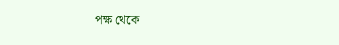পক্ষ থেকে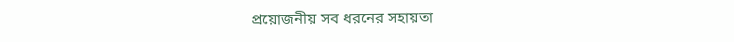প্রয়োজনীয় সব ধরনের সহায়তা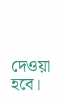দেওয়া হবে।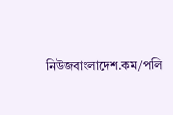নিউজবাংলাদেশ.কম/পলি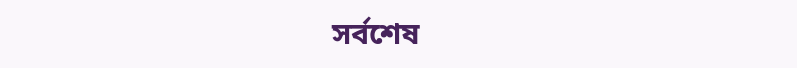সর্বশেষ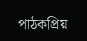পাঠকপ্রিয়